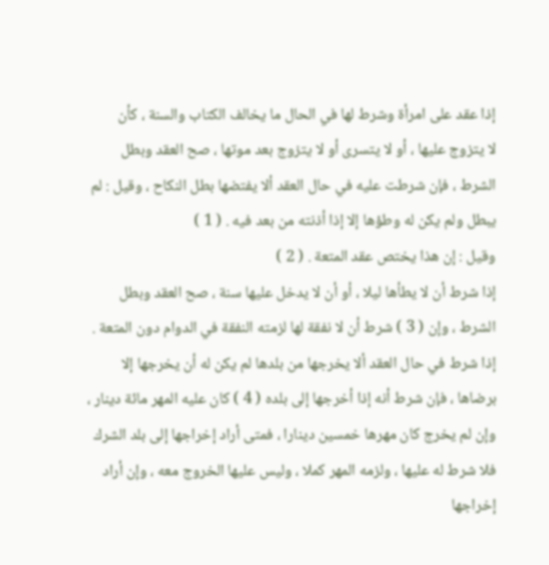إذا عقد على امرأة وشرط لها في الحال ما يخالف الكتاب والسنة ، كأن
لا يتزوج عليها ، أو لا يتسرى أو لا يتزوج بعد موتها ، صح العقد وبطل
الشرط ، فإن شرطت عليه في حال العقد ألا يفتضها بطل النكاح ، وقيل : لم
يبطل ولم يكن له وطؤها إلا إذا أذنته من بعد فيه . ( 1 )
وقيل : إن هذا يختص عقد المتعة . ( 2 )
إذا شرط أن لا يطأها ليلا ، أو أن لا يدخل عليها سنة ، صح العقد وبطل
الشرط ، وإن ( 3 ) شرط أن لا نفقة لها لزمته النفقة في الدوام دون المتعة .
إذا شرط في حال العقد ألا يخرجها من بلدها لم يكن له أن يخرجها إلا
برضاها ، فإن شرط أنه إذا أخرجها إلى بلده ( 4 ) كان عليه المهر مائة دينار ،
وإن لم يخرج كان مهرها خمسين دينارا ، فمتى أراد إخراجها إلى بلد الشرك
فلا شرط له عليها ، ولزمه المهر كملا ، وليس عليها الخروج معه ، وإن أراد
إخراجها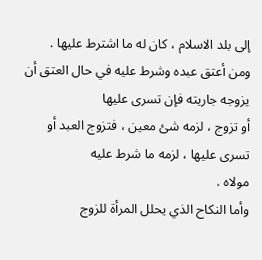إلى بلد الاسلام ، كان له ما اشترط عليها .
ومن أعتق عبده وشرط عليه في حال العتق أن يزوجه جاريته فإن تسرى عليها
أو تزوج ، لزمه شئ معين ، فتزوج العبد أو تسرى عليها ، لزمه ما شرط عليه
مولاه .
وأما النكاح الذي يحلل المرأة للزوج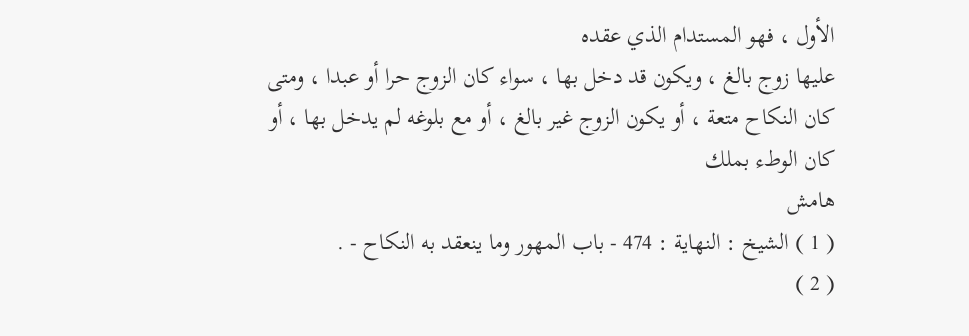الأول ، فهو المستدام الذي عقده
عليها زوج بالغ ، ويكون قد دخل بها ، سواء كان الزوج حرا أو عبدا ، ومتى
كان النكاح متعة ، أو يكون الزوج غير بالغ ، أو مع بلوغه لم يدخل بها ، أو
كان الوطء بملك
هامش
( 1 ) الشيخ : النهاية : 474 - باب المهور وما ينعقد به النكاح - .
( 2 )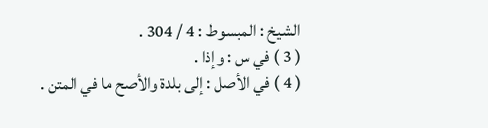الشيخ : المبسوط : 4 / 304 .
( 3 ) في س : وإذا .
( 4 ) في الأصل : إلى بلدة والأصح ما في المتن .